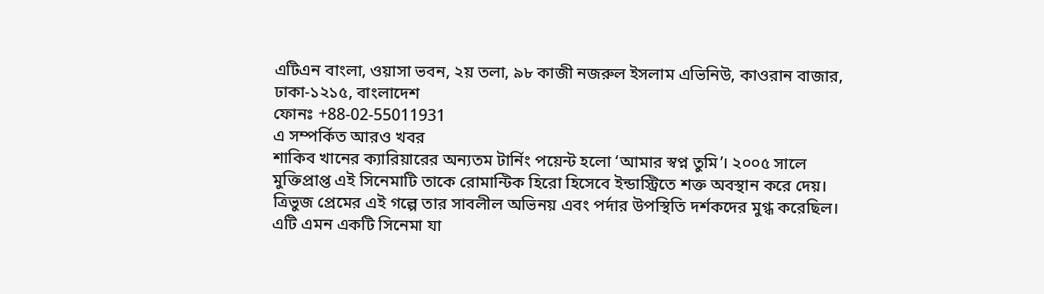এটিএন বাংলা, ওয়াসা ভবন, ২য় তলা, ৯৮ কাজী নজরুল ইসলাম এভিনিউ, কাওরান বাজার, ঢাকা-১২১৫, বাংলাদেশ
ফোনঃ +88-02-55011931
এ সম্পর্কিত আরও খবর
শাকিব খানের ক্যারিয়ারের অন্যতম টার্নিং পয়েন্ট হলো ‘আমার স্বপ্ন তুমি’। ২০০৫ সালে মুক্তিপ্রাপ্ত এই সিনেমাটি তাকে রোমান্টিক হিরো হিসেবে ইন্ডাস্ট্রিতে শক্ত অবস্থান করে দেয়। ত্রিভুজ প্রেমের এই গল্পে তার সাবলীল অভিনয় এবং পর্দার উপস্থিতি দর্শকদের মুগ্ধ করেছিল। এটি এমন একটি সিনেমা যা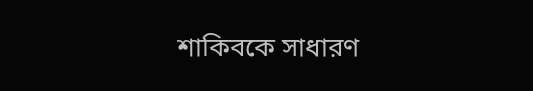শাকিবকে সাধারণ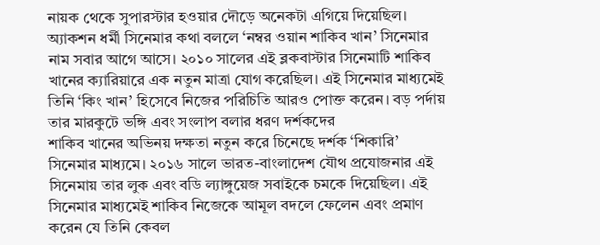নায়ক থেকে সুপারস্টার হওয়ার দৌড়ে অনেকটা এগিয়ে দিয়েছিল।
অ্যাকশন ধর্মী সিনেমার কথা বললে ‘নম্বর ওয়ান শাকিব খান’ সিনেমার নাম সবার আগে আসে। ২০১০ সালের এই ব্লকবাস্টার সিনেমাটি শাকিব খানের ক্যারিয়ারে এক নতুন মাত্রা যোগ করেছিল। এই সিনেমার মাধ্যমেই তিনি ‘কিং খান’ হিসেবে নিজের পরিচিতি আরও পোক্ত করেন। বড় পর্দায় তার মারকুটে ভঙ্গি এবং সংলাপ বলার ধরণ দর্শকদের
শাকিব খানের অভিনয় দক্ষতা নতুন করে চিনেছে দর্শক ‘শিকারি’ সিনেমার মাধ্যমে। ২০১৬ সালে ভারত-বাংলাদেশ যৌথ প্রযোজনার এই সিনেমায় তার লুক এবং বডি ল্যাঙ্গুয়েজ সবাইকে চমকে দিয়েছিল। এই সিনেমার মাধ্যমেই শাকিব নিজেকে আমূল বদলে ফেলেন এবং প্রমাণ করেন যে তিনি কেবল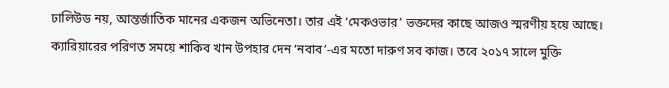ঢালিউড নয়, আন্তর্জাতিক মানের একজন অভিনেতা। তার এই ‘মেকওভার’ ভক্তদের কাছে আজও স্মরণীয় হয়ে আছে।
ক্যারিয়ারের পরিণত সময়ে শাকিব খান উপহার দেন ‘নবাব’-এর মতো দারুণ সব কাজ। তবে ২০১৭ সালে মুক্তি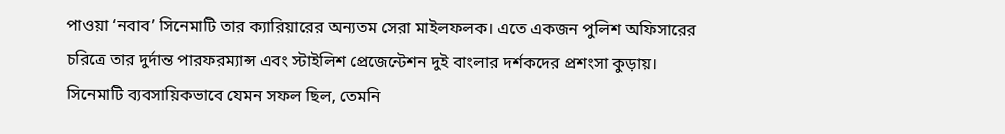পাওয়া ‘নবাব’ সিনেমাটি তার ক্যারিয়ারের অন্যতম সেরা মাইলফলক। এতে একজন পুলিশ অফিসারের চরিত্রে তার দুর্দান্ত পারফরম্যান্স এবং স্টাইলিশ প্রেজেন্টেশন দুই বাংলার দর্শকদের প্রশংসা কুড়ায়। সিনেমাটি ব্যবসায়িকভাবে যেমন সফল ছিল, তেমনি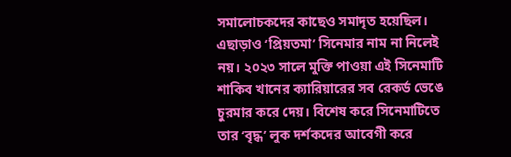সমালোচকদের কাছেও সমাদৃত হয়েছিল।
এছাড়াও ‘প্রিয়তমা’ সিনেমার নাম না নিলেই নয়। ২০২৩ সালে মুক্তি পাওয়া এই সিনেমাটি শাকিব খানের ক্যারিয়ারের সব রেকর্ড ভেঙে চুরমার করে দেয়। বিশেষ করে সিনেমাটিতে তার ‘বৃদ্ধ’ লুক দর্শকদের আবেগী করে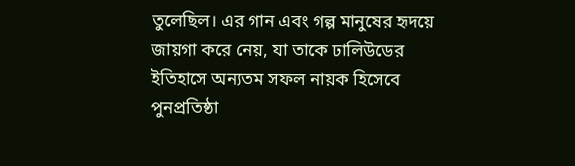তুলেছিল। এর গান এবং গল্প মানুষের হৃদয়ে জায়গা করে নেয়, যা তাকে ঢালিউডের ইতিহাসে অন্যতম সফল নায়ক হিসেবে পুনপ্রতিষ্ঠা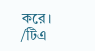করে।
/টিএ